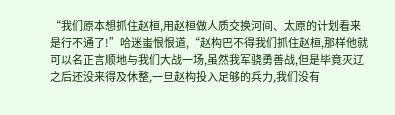“我们原本想抓住赵桓,用赵桓做人质交换河间、太原的计划看来是行不通了!”哈迷蚩恨恨道,“赵构巴不得我们抓住赵桓,那样他就可以名正言顺地与我们大战一场,虽然我军骁勇善战,但是毕竟灭辽之后还没来得及休整,一旦赵构投入足够的兵力,我们没有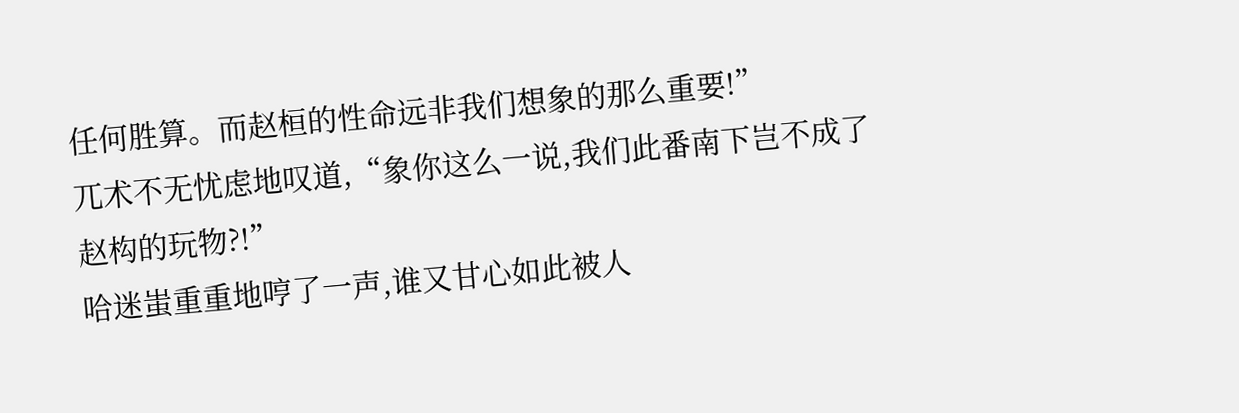任何胜算。而赵桓的性命远非我们想象的那么重要!”
兀术不无忧虑地叹道,“象你这么一说,我们此番南下岂不成了赵构的玩物?!”
哈迷蚩重重地哼了一声,谁又甘心如此被人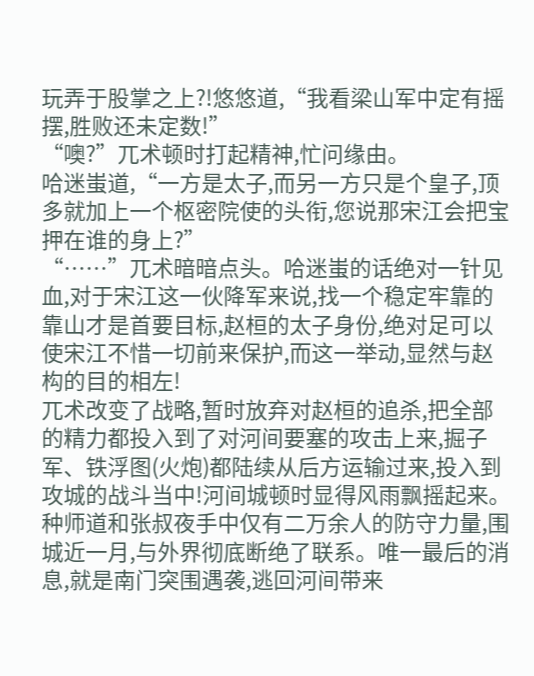玩弄于股掌之上?!悠悠道,“我看梁山军中定有摇摆,胜败还未定数!”
“噢?”兀术顿时打起精神,忙问缘由。
哈迷蚩道,“一方是太子,而另一方只是个皇子,顶多就加上一个枢密院使的头衔,您说那宋江会把宝押在谁的身上?”
“……”兀术暗暗点头。哈迷蚩的话绝对一针见血,对于宋江这一伙降军来说,找一个稳定牢靠的靠山才是首要目标,赵桓的太子身份,绝对足可以使宋江不惜一切前来保护,而这一举动,显然与赵构的目的相左!
兀术改变了战略,暂时放弃对赵桓的追杀,把全部的精力都投入到了对河间要塞的攻击上来,掘子军、铁浮图(火炮)都陆续从后方运输过来,投入到攻城的战斗当中!河间城顿时显得风雨飘摇起来。
种师道和张叔夜手中仅有二万余人的防守力量,围城近一月,与外界彻底断绝了联系。唯一最后的消息,就是南门突围遇袭,逃回河间带来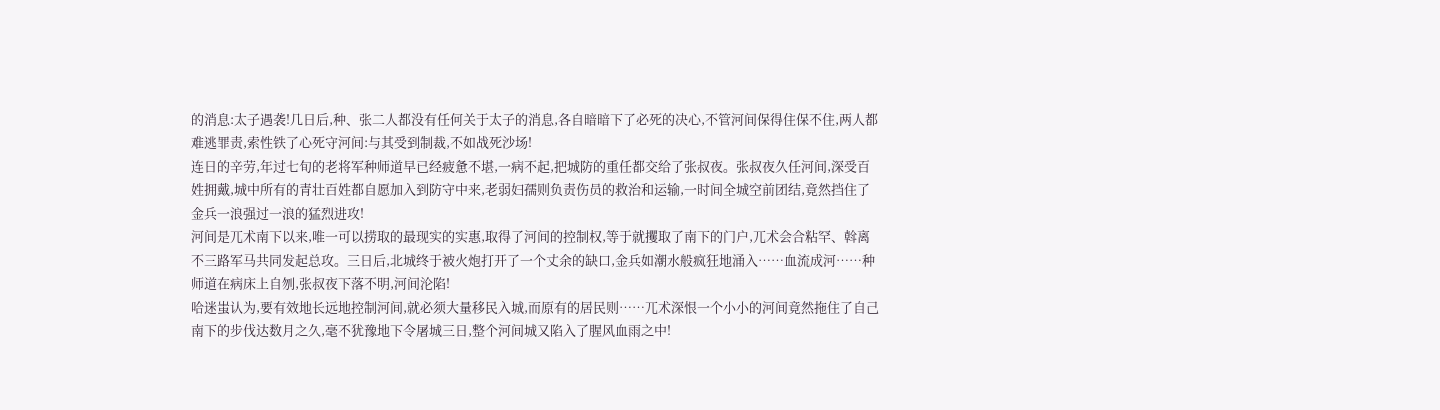的消息:太子遇袭!几日后,种、张二人都没有任何关于太子的消息,各自暗暗下了必死的决心,不管河间保得住保不住,两人都难逃罪责,索性铁了心死守河间:与其受到制裁,不如战死沙场!
连日的辛劳,年过七旬的老将军种师道早已经疲惫不堪,一病不起,把城防的重任都交给了张叔夜。张叔夜久任河间,深受百姓拥戴,城中所有的青壮百姓都自愿加入到防守中来,老弱妇孺则负责伤员的救治和运输,一时间全城空前团结,竟然挡住了金兵一浪强过一浪的猛烈进攻!
河间是兀术南下以来,唯一可以捞取的最现实的实惠,取得了河间的控制权,等于就攫取了南下的门户,兀术会合粘罕、斡离不三路军马共同发起总攻。三日后,北城终于被火炮打开了一个丈余的缺口,金兵如潮水般疯狂地涌入……血流成河……种师道在病床上自刎,张叔夜下落不明,河间沦陷!
哈迷蚩认为,要有效地长远地控制河间,就必须大量移民入城,而原有的居民则……兀术深恨一个小小的河间竟然拖住了自己南下的步伐达数月之久,毫不犹豫地下令屠城三日,整个河间城又陷入了腥风血雨之中!